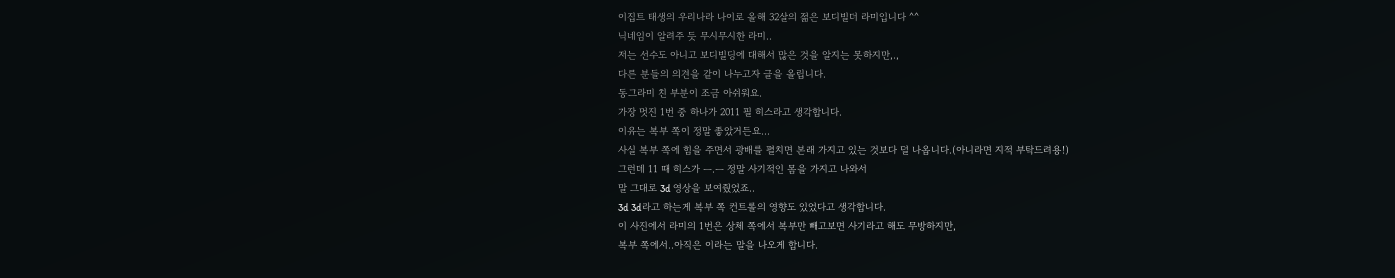이집트 태생의 우리나라 나이로 올해 32살의 젊은 보디빌더 라미입니다 ^^
닉네임이 알려주 듯 무시무시한 라미..
저는 선수도 아니고 보디빌딩에 대해서 많은 것을 알지는 못하지만,.,
다른 분들의 의견을 같이 나누고자 글을 올립니다.
동그라미 친 부분이 조금 아쉬워요.
가장 멋진 1번 중 하나가 2011 필 히스라고 생각합니다.
이유는 복부 쪽이 정말 좋았거든요...
사실 복부 쪽에 힘을 주면서 광배를 펼치면 본래 가지고 있는 것보다 덜 나옵니다.(아니라면 지적 부탁드려용!)
그런데 11 때 히스가 ㅡ.ㅡ 정말 사기적인 몸을 가지고 나와서
말 그대로 3d 영상을 보여줬었죠..
3d 3d라고 하는게 복부 쪽 컨트롤의 영향도 있었다고 생각합니다.
이 사진에서 라미의 1번은 상체 쪽에서 복부만 빼고보면 사기라고 해도 무방하지만,
복부 쪽에서..아직은 이라는 말을 나오게 합니다.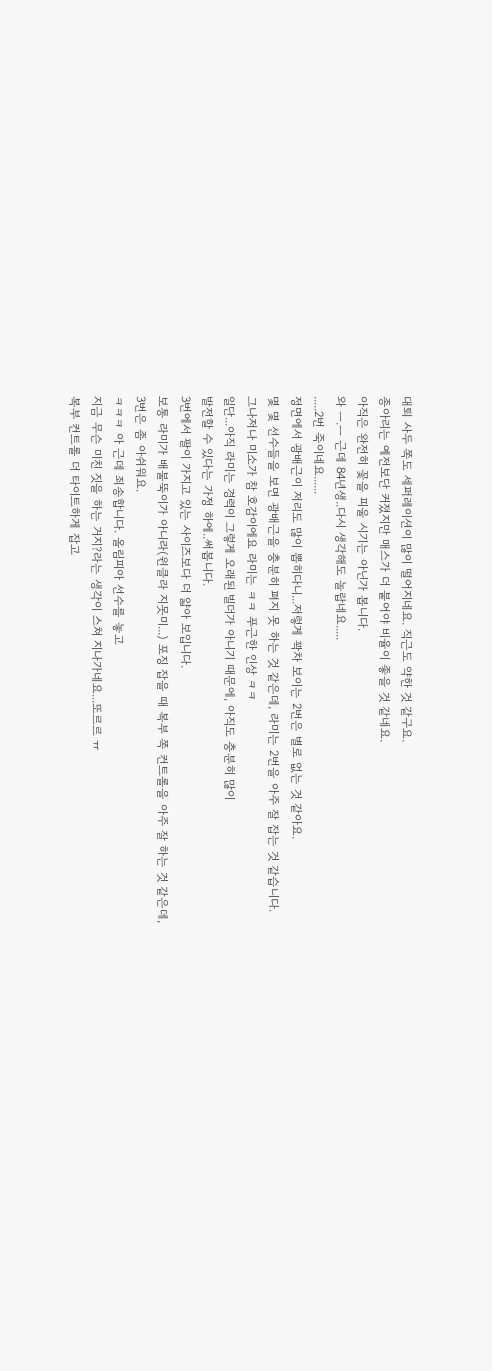대퇴 사두 쪽도 세퍼레이션이 많이 떨어지네요. 직근도 약한 것 같구요.
종아리는 예전보단 커졌지만 매스가 더 붙어야 비율이 좋을 것 같네요.
아직은 완전히 꽃을 피울 시기는 아닌가 봅니다.
와 ㅡ.ㅡ 근데 84년생..다시 생각해도 놀랍네요.....
.....2번 죽이네요......
정면에서 광배근이 저리도 많이 뽑히다니...저렇게 꽉차 보이는 2번은 별로 없는 것 같아요.
몇 몇 선수들을 보면 광배근을 충분히 펴지 못 하는 것 같은데, 라미는 2번을 아주 잘 잡는 것 같습니다.
그나저나 미소가 참 호감이에요 라미는 ㅋㅋ 푸근한 인상 ㅋㅋ
일단...아직 라미는 경력이 그렇게 오래된 빌더가 아니기 때문에, 아직도 충분히 많이
발전할 수 있다는 가정 하에..써봅니다.
3번에서 팔이 가지고 있는 사이즈보다 더 얇아 보입니다.
보통 라미가 배불뚝이가 아니라(윈클라 지못미...) 포징 잡을 때 복부 쪽 컨트롤을 아주 잘 하는 것 같은데,
3번은 좀 아쉬워요.
ㅋㅋㅋ 아 근데 죄송합니다. 올림피아 선수를 놓고
지금 무슨 미친 짓을 하는 거지?라는 생각이 스쳐 지나가네요...또르르 ㅠ
복부 컨트롤 더 타이트하게 잡고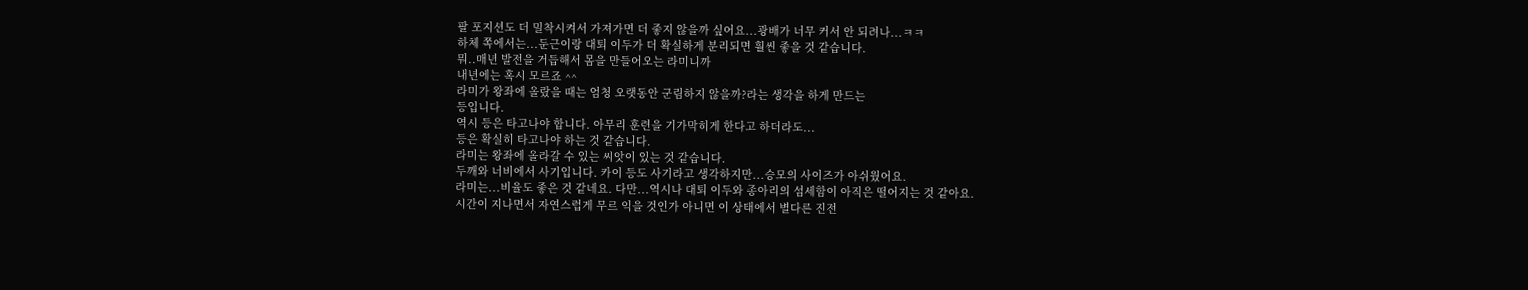팔 포지션도 더 밀착시켜서 가져가면 더 좋지 않을까 싶어요...광배가 너무 커서 안 되려나...ㅋㅋ
하체 쪽에서는...둔근이랑 대퇴 이두가 더 확실하게 분리되면 훨씬 좋을 것 같습니다.
뭐..매년 발전을 거듭해서 몸을 만들어오는 라미니까
내년에는 혹시 모르죠 ^^
라미가 왕좌에 올랐을 때는 엄청 오랫동안 군림하지 않을까?라는 생각을 하게 만드는
등입니다.
역시 등은 타고나야 합니다. 아무리 훈련을 기가막히게 한다고 하더라도...
등은 확실히 타고나야 하는 것 같습니다.
라미는 왕좌에 올라갈 수 있는 씨앗이 있는 것 같습니다.
두깨와 너비에서 사기입니다. 카이 등도 사기라고 생각하지만...승모의 사이즈가 아쉬웠어요.
라미는...비율도 좋은 것 같네요. 다만...역시나 대퇴 이두와 종아리의 섬세함이 아직은 떨어지는 것 같아요.
시간이 지나면서 자연스럽게 무르 익을 것인가 아니면 이 상태에서 별다른 진전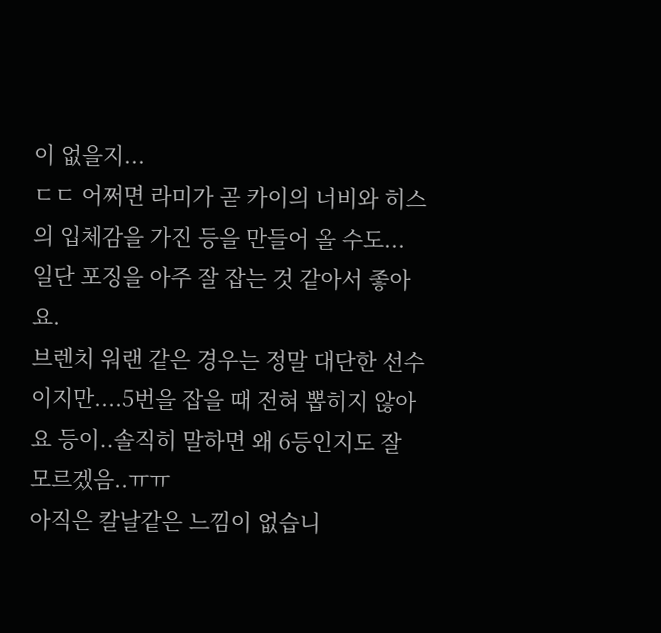이 없을지...
ㄷㄷ 어쩌면 라미가 곧 카이의 너비와 히스의 입체감을 가진 등을 만들어 올 수도...
일단 포징을 아주 잘 잡는 것 같아서 좋아요.
브렌치 워랜 같은 경우는 정말 대단한 선수이지만....5번을 잡을 때 전혀 뽑히지 않아요 등이..솔직히 말하면 왜 6등인지도 잘 모르겠음..ㅠㅠ
아직은 칼날같은 느낌이 없습니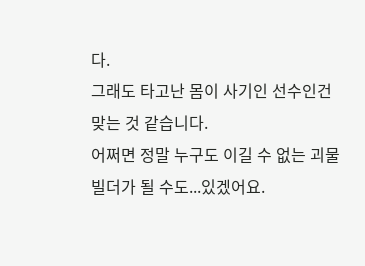다.
그래도 타고난 몸이 사기인 선수인건 맞는 것 같습니다.
어쩌면 정말 누구도 이길 수 없는 괴물 빌더가 될 수도...있겠어요.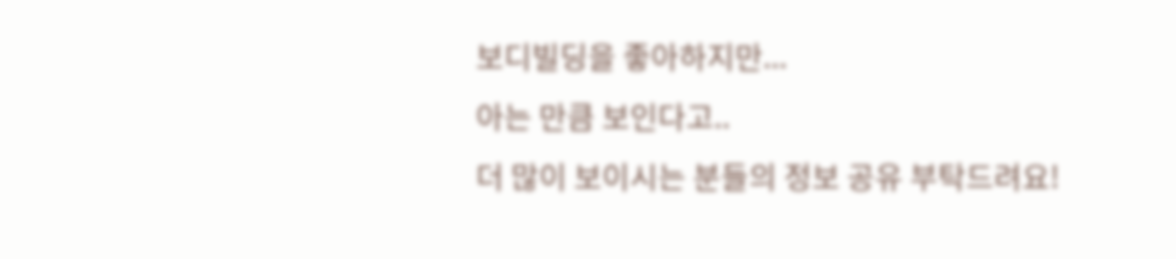보디빌딩을 좋아하지만...
아는 만큼 보인다고..
더 많이 보이시는 분들의 정보 공유 부탁드려요!